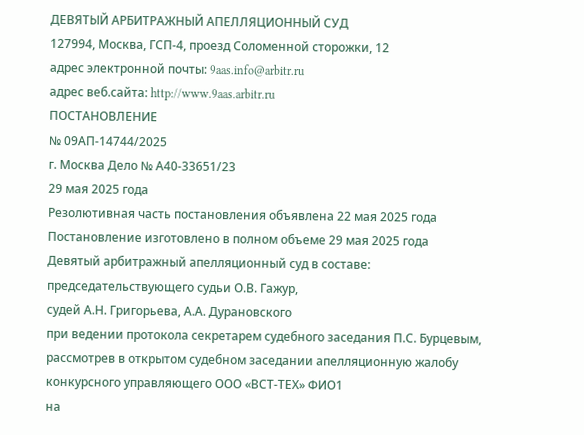ДЕВЯТЫЙ АРБИТРАЖНЫЙ АПЕЛЛЯЦИОННЫЙ СУД
127994, Москва, ГСП-4, проезд Соломенной cторожки, 12
адрес электронной почты: 9aas.info@arbitr.ru
адрес веб.сайта: http://www.9aas.arbitr.ru
ПОСТАНОВЛЕНИЕ
№ 09АП-14744/2025
г. Москва Дело № А40-33651/23
29 мая 2025 года
Резолютивная часть постановления объявлена 22 мая 2025 года
Постановление изготовлено в полном объеме 29 мая 2025 года
Девятый арбитражный апелляционный суд в составе:
председательствующего судьи О.В. Гажур,
судей А.Н. Григорьева, А.А. Дурановского
при ведении протокола секретарем судебного заседания П.С. Бурцевым,
рассмотрев в открытом судебном заседании апелляционную жалобу конкурсного управляющего ООО «ВСТ-ТЕХ» ФИО1
на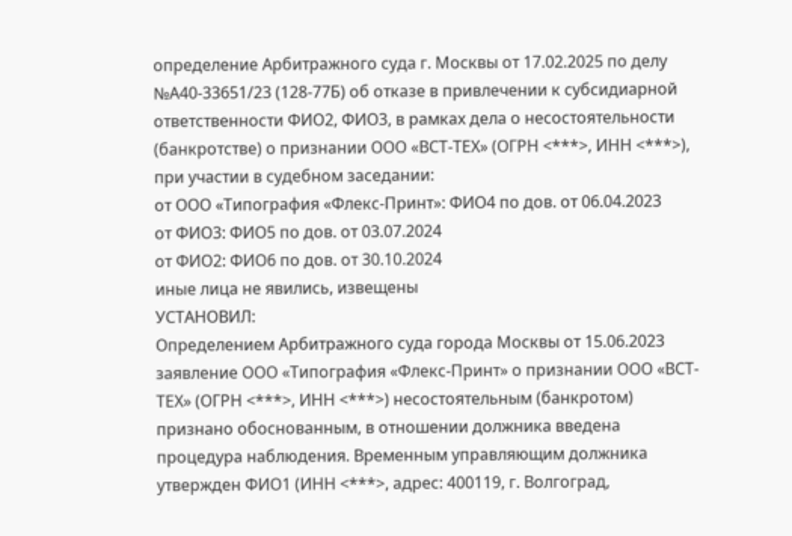определение Арбитражного суда г. Москвы от 17.02.2025 по делу №А40-33651/23 (128-77Б) об отказе в привлечении к субсидиарной ответственности ФИО2, ФИО3, в рамках дела о несостоятельности (банкротстве) о признании ООО «ВСТ-ТЕХ» (ОГРН <***>, ИНН <***>),
при участии в судебном заседании:
от ООО «Типография «Флекс-Принт»: ФИО4 по дов. от 06.04.2023
от ФИО3: ФИО5 по дов. от 03.07.2024
от ФИО2: ФИО6 по дов. от 30.10.2024
иные лица не явились, извещены
УСТАНОВИЛ:
Определением Арбитражного суда города Москвы от 15.06.2023 заявление ООО «Типография «Флекс-Принт» о признании ООО «ВСТ-ТЕХ» (ОГРН <***>, ИНН <***>) несостоятельным (банкротом) признано обоснованным, в отношении должника введена процедура наблюдения. Временным управляющим должника утвержден ФИО1 (ИНН <***>, адрес: 400119, г. Волгоград,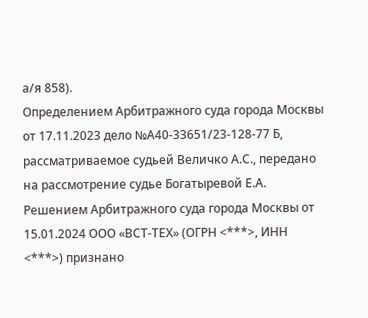а/я 858).
Определением Арбитражного суда города Москвы от 17.11.2023 дело №А40-33651/23-128-77 Б, рассматриваемое судьей Величко А.С., передано на рассмотрение судье Богатыревой Е.А.
Решением Арбитражного суда города Москвы от 15.01.2024 ООО «ВСТ-ТЕХ» (ОГРН <***>, ИНН <***>) признано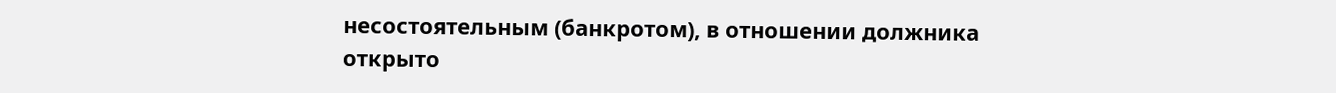несостоятельным (банкротом), в отношении должника открыто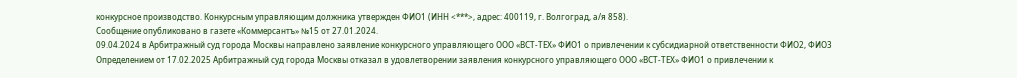конкурсное производство. Конкурсным управляющим должника утвержден ФИО1 (ИНН <***>, адрес: 400119, г. Волгоград, а/я 858).
Сообщение опубликовано в газете «Коммерсантъ» №15 от 27.01.2024.
09.04.2024 в Арбитражный суд города Москвы направлено заявление конкурсного управляющего ООО «ВСТ-ТЕХ» ФИО1 о привлечении к субсидиарной ответственности ФИО2, ФИО3
Определением от 17.02.2025 Арбитражный суд города Москвы отказал в удовлетворении заявления конкурсного управляющего ООО «ВСТ-ТЕХ» ФИО1 о привлечении к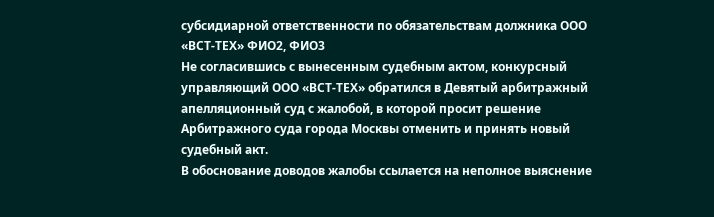субсидиарной ответственности по обязательствам должника ООО «ВСТ-ТЕХ» ФИО2, ФИО3
Не согласившись с вынесенным судебным актом, конкурсный управляющий ООО «ВСТ-ТЕХ» обратился в Девятый арбитражный апелляционный суд с жалобой, в которой просит решение Арбитражного суда города Москвы отменить и принять новый судебный акт.
В обоснование доводов жалобы ссылается на неполное выяснение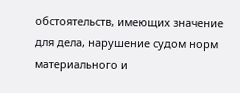обстоятельств, имеющих значение для дела, нарушение судом норм материального и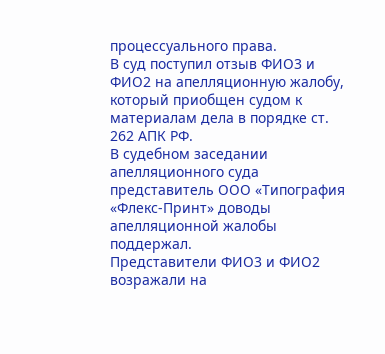процессуального права.
В суд поступил отзыв ФИО3 и ФИО2 на апелляционную жалобу, который приобщен судом к материалам дела в порядке ст. 262 АПК РФ.
В судебном заседании апелляционного суда представитель ООО «Типография «Флекс-Принт» доводы апелляционной жалобы поддержал.
Представители ФИО3 и ФИО2 возражали на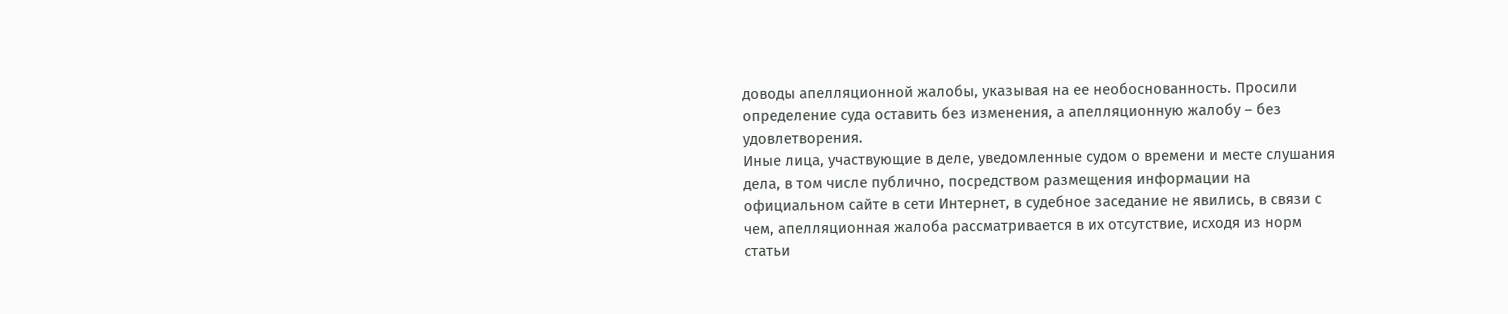доводы апелляционной жалобы, указывая на ее необоснованность. Просили определение суда оставить без изменения, а апелляционную жалобу – без удовлетворения.
Иные лица, участвующие в деле, уведомленные судом о времени и месте слушания дела, в том числе публично, посредством размещения информации на официальном сайте в сети Интернет, в судебное заседание не явились, в связи с чем, апелляционная жалоба рассматривается в их отсутствие, исходя из норм статьи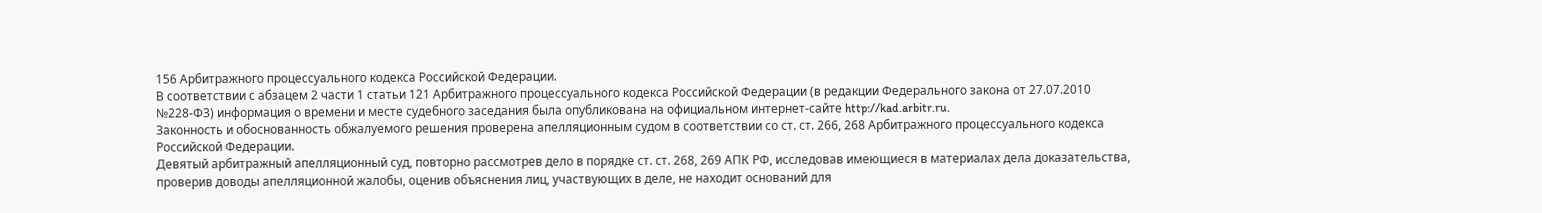156 Арбитражного процессуального кодекса Российской Федерации.
В соответствии с абзацем 2 части 1 статьи 121 Арбитражного процессуального кодекса Российской Федерации (в редакции Федерального закона от 27.07.2010 №228-ФЗ) информация о времени и месте судебного заседания была опубликована на официальном интернет-сайте http://kad.arbitr.ru.
Законность и обоснованность обжалуемого решения проверена апелляционным судом в соответствии со ст. ст. 266, 268 Арбитражного процессуального кодекса Российской Федерации.
Девятый арбитражный апелляционный суд, повторно рассмотрев дело в порядке ст. ст. 268, 269 АПК РФ, исследовав имеющиеся в материалах дела доказательства, проверив доводы апелляционной жалобы, оценив объяснения лиц, участвующих в деле, не находит оснований для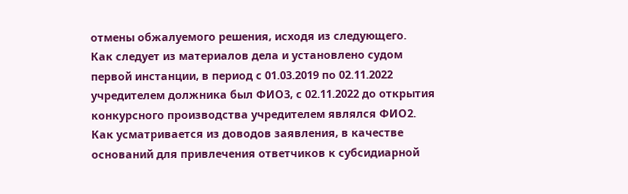отмены обжалуемого решения, исходя из следующего.
Как следует из материалов дела и установлено судом первой инстанции, в период с 01.03.2019 по 02.11.2022 учредителем должника был ФИО3, с 02.11.2022 до открытия конкурсного производства учредителем являлся ФИО2.
Как усматривается из доводов заявления, в качестве оснований для привлечения ответчиков к субсидиарной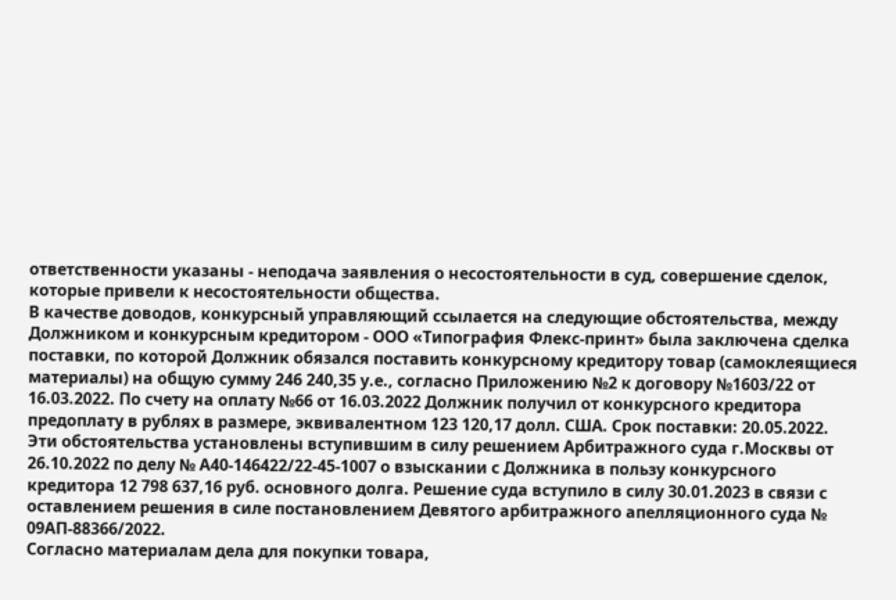ответственности указаны - неподача заявления о несостоятельности в суд, совершение сделок, которые привели к несостоятельности общества.
В качестве доводов, конкурсный управляющий ссылается на следующие обстоятельства, между Должником и конкурсным кредитором - ООО «Типография Флекс-принт» была заключена сделка поставки, по которой Должник обязался поставить конкурсному кредитору товар (самоклеящиеся материалы) на общую сумму 246 240,35 у.е., согласно Приложению №2 к договору №1603/22 от 16.03.2022. По счету на оплату №66 от 16.03.2022 Должник получил от конкурсного кредитора предоплату в рублях в размере, эквивалентном 123 120,17 долл. США. Срок поставки: 20.05.2022.
Эти обстоятельства установлены вступившим в силу решением Арбитражного суда г.Москвы от 26.10.2022 по делу № А40-146422/22-45-1007 о взыскании с Должника в пользу конкурсного кредитора 12 798 637,16 руб. основного долга. Решение суда вступило в силу 30.01.2023 в связи с оставлением решения в силе постановлением Девятого арбитражного апелляционного суда № 09АП-88366/2022.
Согласно материалам дела для покупки товара,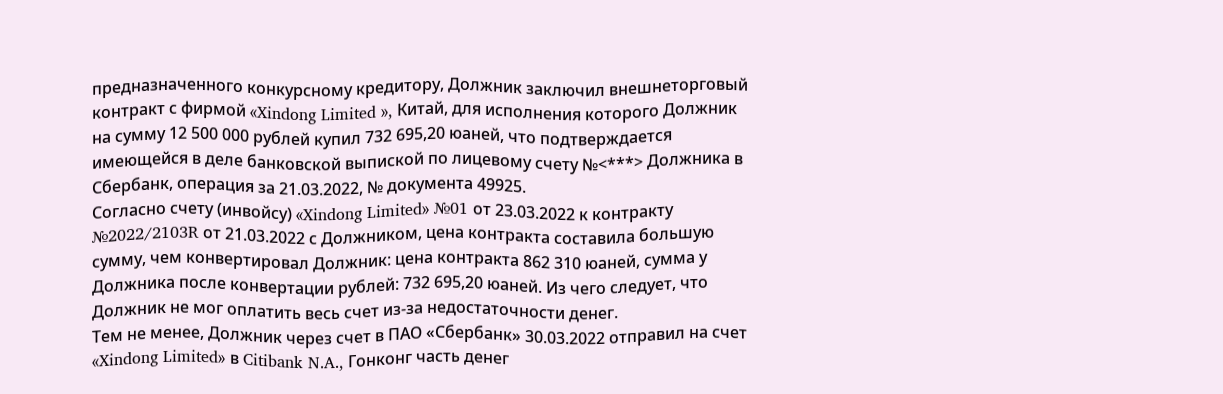предназначенного конкурсному кредитору, Должник заключил внешнеторговый контракт с фирмой «Xindong Limited », Китай, для исполнения которого Должник на сумму 12 500 000 рублей купил 732 695,20 юаней, что подтверждается имеющейся в деле банковской выпиской по лицевому счету №<***> Должника в Сбербанк, операция за 21.03.2022, № документа 49925.
Согласно счету (инвойсу) «Xindong Limited» №01 от 23.03.2022 к контракту №2022/2103R от 21.03.2022 с Должником, цена контракта составила большую сумму, чем конвертировал Должник: цена контракта 862 310 юаней, сумма у Должника после конвертации рублей: 732 695,20 юаней. Из чего следует, что Должник не мог оплатить весь счет из-за недостаточности денег.
Тем не менее, Должник через счет в ПАО «Сбербанк» 30.03.2022 отправил на счет «Xindong Limited» в Citibank N.A., Гонконг часть денег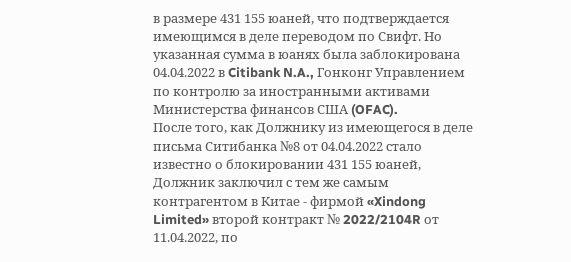в размере 431 155 юаней, что подтверждается имеющимся в деле переводом по Свифт. Но указанная сумма в юанях была заблокирована 04.04.2022 в Citibank N.A., Гонконг Управлением по контролю за иностранными активами Министерства финансов США (OFAC).
После того, как Должнику из имеющегося в деле письма Ситибанка №8 от 04.04.2022 стало известно о блокировании 431 155 юаней, Должник заключил с тем же самым контрагентом в Китае - фирмой «Xindong Limited» второй контракт № 2022/2104R от 11.04.2022, по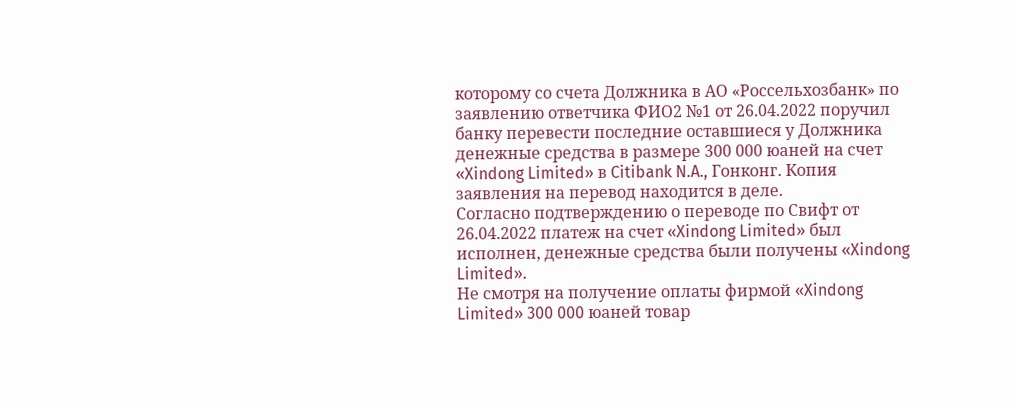которому со счета Должника в АО «Россельхозбанк» по заявлению ответчика ФИО2 №1 от 26.04.2022 поручил банку перевести последние оставшиеся у Должника денежные средства в размере 300 000 юаней на счет «Xindong Limited» в Citibank N.A., Гонконг. Копия заявления на перевод находится в деле.
Согласно подтверждению о переводе по Свифт от 26.04.2022 платеж на счет «Xindong Limited» был исполнен, денежные средства были получены «Xindong Limited».
Не смотря на получение оплаты фирмой «Xindong Limited» 300 000 юаней товар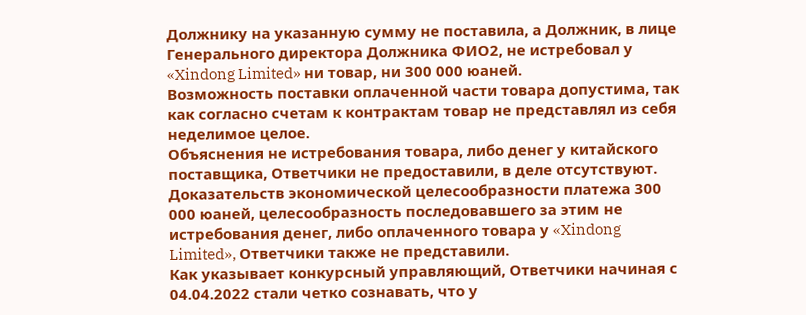Должнику на указанную сумму не поставила, а Должник, в лице Генерального директора Должника ФИО2, не истребовал у «Xindong Limited» ни товар, ни 300 000 юаней.
Возможность поставки оплаченной части товара допустима, так как согласно счетам к контрактам товар не представлял из себя неделимое целое.
Объяснения не истребования товара, либо денег у китайского поставщика, Ответчики не предоставили, в деле отсутствуют.
Доказательств экономической целесообразности платежа 300 000 юаней, целесообразность последовавшего за этим не истребования денег, либо оплаченного товара у «Xindong Limited», Ответчики также не представили.
Как указывает конкурсный управляющий, Ответчики начиная с 04.04.2022 стали четко сознавать, что у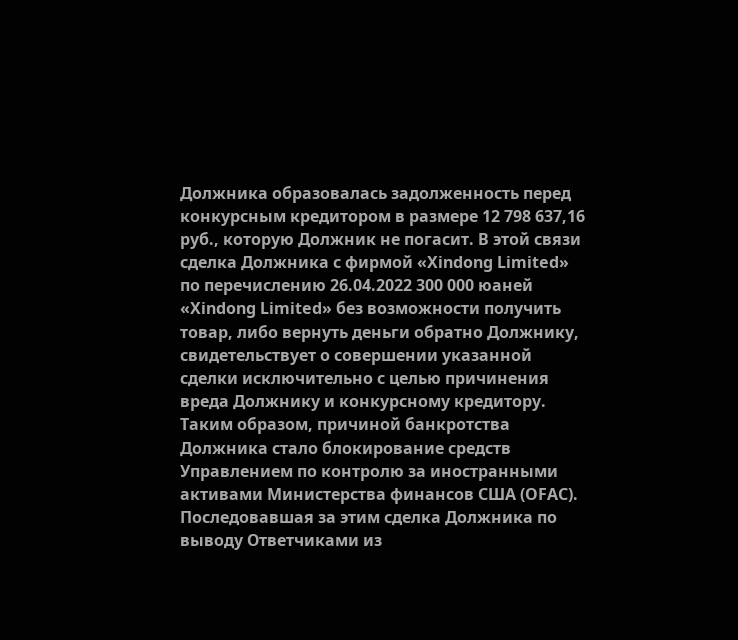Должника образовалась задолженность перед конкурсным кредитором в размере 12 798 637,16 руб., которую Должник не погасит. В этой связи сделка Должника с фирмой «Xindong Limited» по перечислению 26.04.2022 300 000 юаней «Xindong Limited» без возможности получить товар, либо вернуть деньги обратно Должнику, свидетельствует о совершении указанной сделки исключительно с целью причинения вреда Должнику и конкурсному кредитору.
Таким образом, причиной банкротства Должника стало блокирование средств Управлением по контролю за иностранными активами Министерства финансов США (OFAC). Последовавшая за этим сделка Должника по выводу Ответчиками из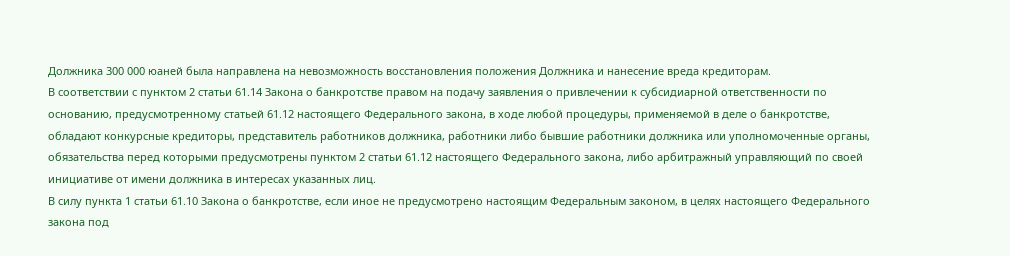Должника 300 000 юаней была направлена на невозможность восстановления положения Должника и нанесение вреда кредиторам.
В соответствии с пунктом 2 статьи 61.14 Закона о банкротстве правом на подачу заявления о привлечении к субсидиарной ответственности по основанию, предусмотренному статьей 61.12 настоящего Федерального закона, в ходе любой процедуры, применяемой в деле о банкротстве, обладают конкурсные кредиторы, представитель работников должника, работники либо бывшие работники должника или уполномоченные органы, обязательства перед которыми предусмотрены пунктом 2 статьи 61.12 настоящего Федерального закона, либо арбитражный управляющий по своей инициативе от имени должника в интересах указанных лиц.
В силу пункта 1 статьи 61.10 Закона о банкротстве, если иное не предусмотрено настоящим Федеральным законом, в целях настоящего Федерального закона под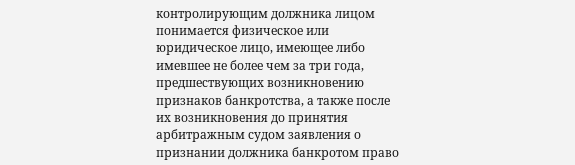контролирующим должника лицом понимается физическое или юридическое лицо, имеющее либо имевшее не более чем за три года, предшествующих возникновению признаков банкротства, а также после их возникновения до принятия арбитражным судом заявления о признании должника банкротом право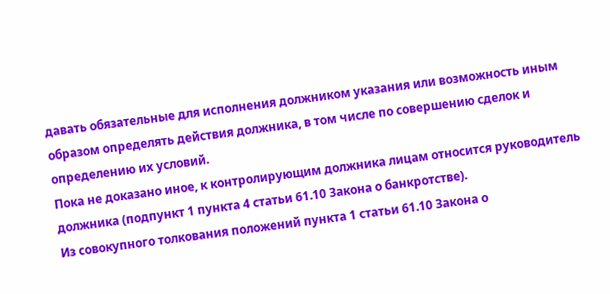давать обязательные для исполнения должником указания или возможность иным образом определять действия должника, в том числе по совершению сделок и определению их условий.
Пока не доказано иное, к контролирующим должника лицам относится руководитель должника (подпункт 1 пункта 4 статьи 61.10 Закона о банкротстве).
Из совокупного толкования положений пункта 1 статьи 61.10 Закона о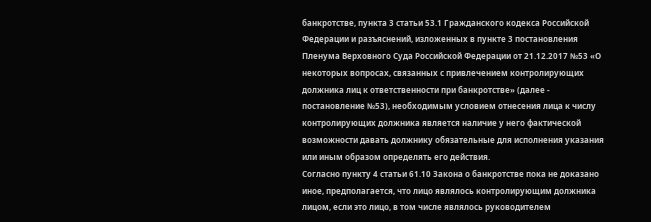банкротстве, пункта 3 статьи 53.1 Гражданского кодекса Российской Федерации и разъяснений, изложенных в пункте 3 постановления Пленума Верховного Суда Российской Федерации от 21.12.2017 №53 «О некоторых вопросах, связанных с привлечением контролирующих должника лиц к ответственности при банкротстве» (далее - постановление №53), необходимым условием отнесения лица к числу контролирующих должника является наличие у него фактической возможности давать должнику обязательные для исполнения указания или иным образом определять его действия.
Согласно пункту 4 статьи 61.10 Закона о банкротстве пока не доказано иное, предполагается, что лицо являлось контролирующим должника лицом, если это лицо, в том числе являлось руководителем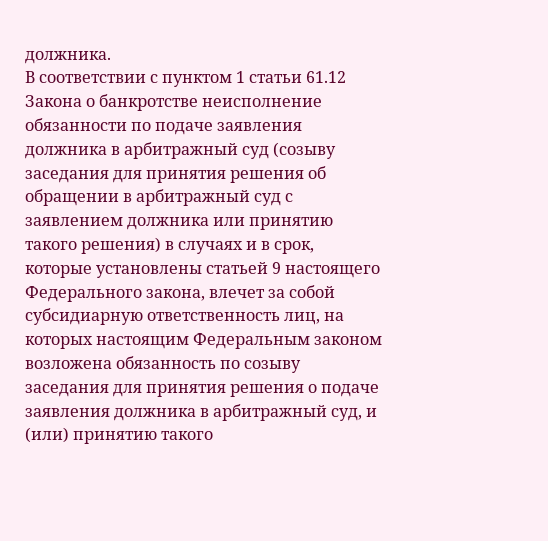должника.
В соответствии с пунктом 1 статьи 61.12 Закона о банкротстве неисполнение обязанности по подаче заявления должника в арбитражный суд (созыву заседания для принятия решения об обращении в арбитражный суд с заявлением должника или принятию такого решения) в случаях и в срок, которые установлены статьей 9 настоящего Федерального закона, влечет за собой субсидиарную ответственность лиц, на которых настоящим Федеральным законом возложена обязанность по созыву заседания для принятия решения о подаче заявления должника в арбитражный суд, и (или) принятию такого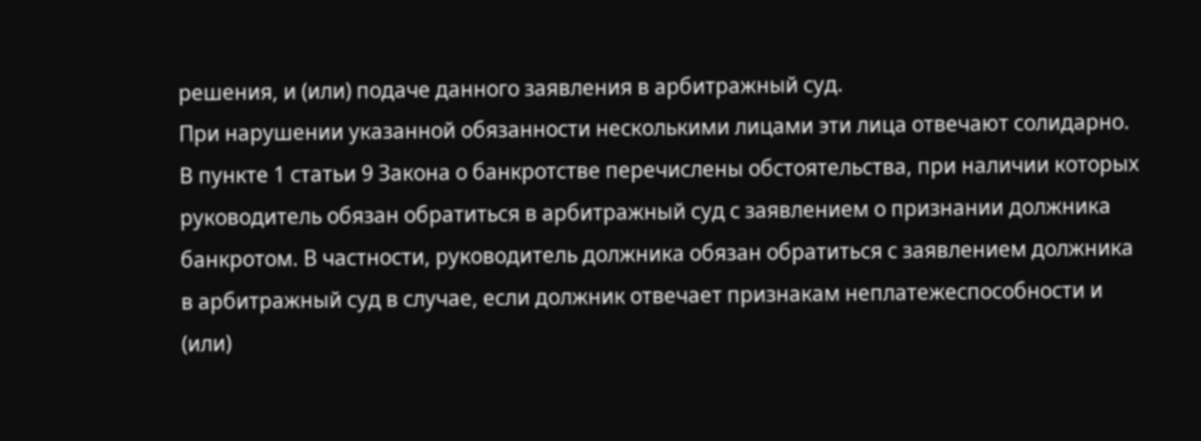решения, и (или) подаче данного заявления в арбитражный суд.
При нарушении указанной обязанности несколькими лицами эти лица отвечают солидарно.
В пункте 1 статьи 9 Закона о банкротстве перечислены обстоятельства, при наличии которых руководитель обязан обратиться в арбитражный суд с заявлением о признании должника банкротом. В частности, руководитель должника обязан обратиться с заявлением должника в арбитражный суд в случае, если должник отвечает признакам неплатежеспособности и (или)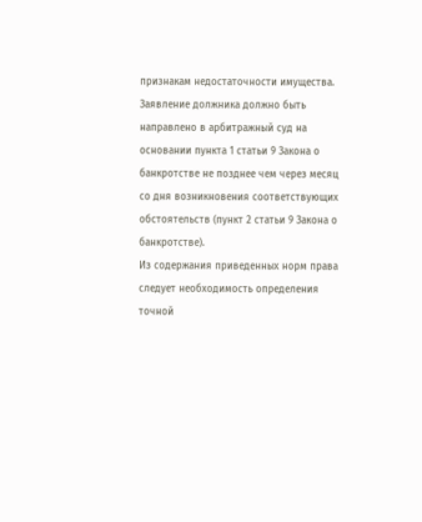признакам недостаточности имущества.
Заявление должника должно быть направлено в арбитражный суд на основании пункта 1 статьи 9 Закона о банкротстве не позднее чем через месяц со дня возникновения соответствующих обстоятельств (пункт 2 статьи 9 Закона о банкротстве).
Из содержания приведенных норм права следует необходимость определения точной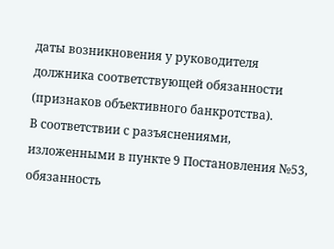даты возникновения у руководителя должника соответствующей обязанности (признаков объективного банкротства).
В соответствии с разъяснениями, изложенными в пункте 9 Постановления №53, обязанность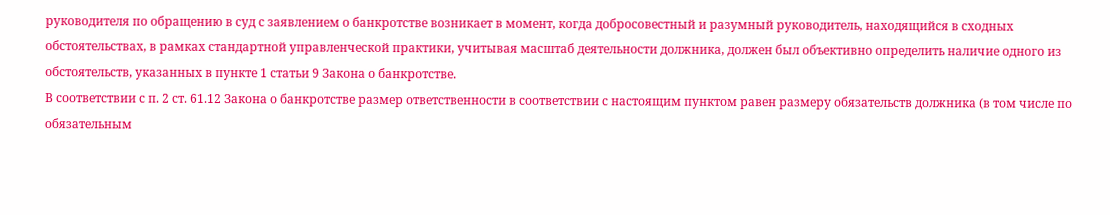руководителя по обращению в суд с заявлением о банкротстве возникает в момент, когда добросовестный и разумный руководитель, находящийся в сходных обстоятельствах, в рамках стандартной управленческой практики, учитывая масштаб деятельности должника, должен был объективно определить наличие одного из обстоятельств, указанных в пункте 1 статьи 9 Закона о банкротстве.
В соответствии с п. 2 ст. 61.12 Закона о банкротстве размер ответственности в соответствии с настоящим пунктом равен размеру обязательств должника (в том числе по обязательным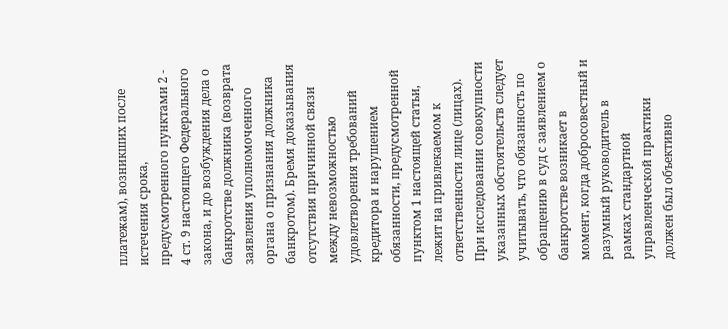платежам), возникших после истечения срока, предусмотренного пунктами 2 - 4 ст. 9 настоящего Федерального закона, и до возбуждения дела о банкротстве должника (возврата заявления уполномоченного органа о признания должника банкротом). Бремя доказывания отсутствия причинной связи между невозможностью удовлетворения требований кредитора и нарушением обязанности, предусмотренной пунктом 1 настоящей статьи, лежит на привлекаемом к ответственности лице (лицах).
При исследовании совокупности указанных обстоятельств следует учитывать, что обязанность по обращению в суд с заявлением о банкротстве возникает в момент, когда добросовестный и разумный руководитель в рамках стандартной управленческой практики должен был объективно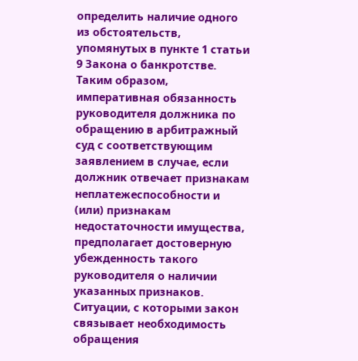определить наличие одного из обстоятельств, упомянутых в пункте 1 статьи 9 Закона о банкротстве.
Таким образом, императивная обязанность руководителя должника по обращению в арбитражный суд с соответствующим заявлением в случае, если должник отвечает признакам неплатежеспособности и (или) признакам недостаточности имущества, предполагает достоверную убежденность такого руководителя о наличии указанных признаков.
Ситуации, с которыми закон связывает необходимость обращения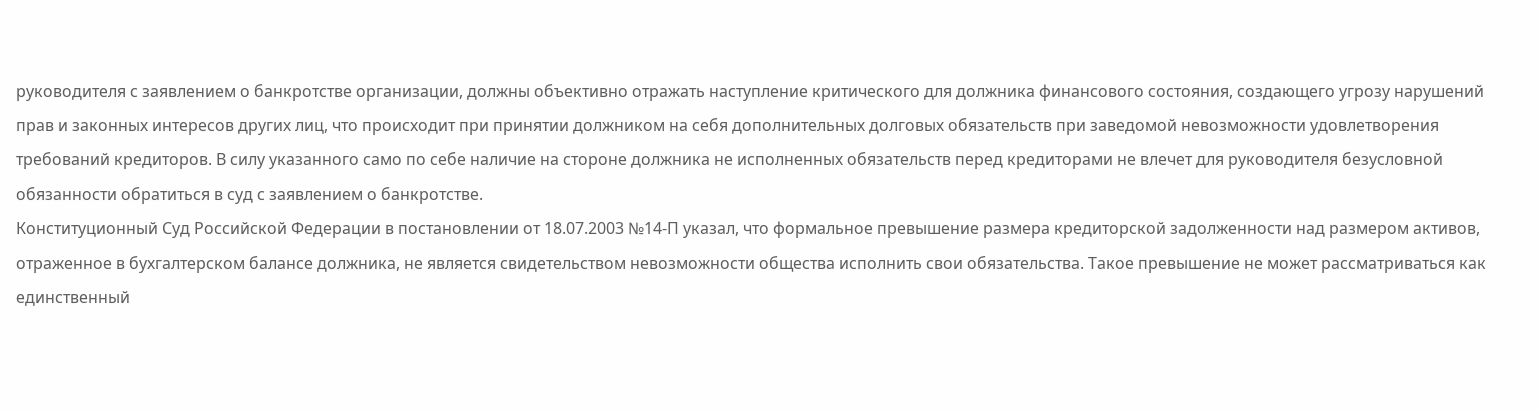руководителя с заявлением о банкротстве организации, должны объективно отражать наступление критического для должника финансового состояния, создающего угрозу нарушений прав и законных интересов других лиц, что происходит при принятии должником на себя дополнительных долговых обязательств при заведомой невозможности удовлетворения требований кредиторов. В силу указанного само по себе наличие на стороне должника не исполненных обязательств перед кредиторами не влечет для руководителя безусловной обязанности обратиться в суд с заявлением о банкротстве.
Конституционный Суд Российской Федерации в постановлении от 18.07.2003 №14-П указал, что формальное превышение размера кредиторской задолженности над размером активов, отраженное в бухгалтерском балансе должника, не является свидетельством невозможности общества исполнить свои обязательства. Такое превышение не может рассматриваться как единственный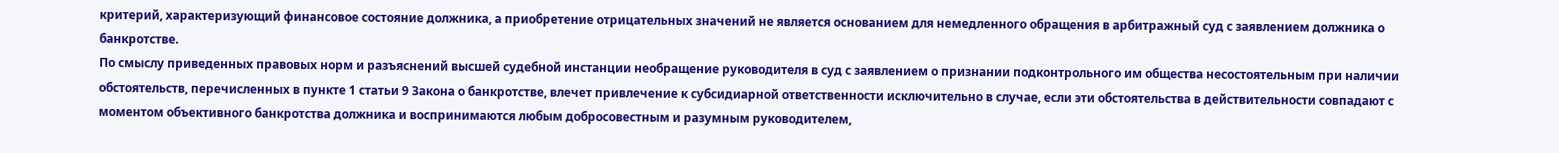критерий, характеризующий финансовое состояние должника, а приобретение отрицательных значений не является основанием для немедленного обращения в арбитражный суд с заявлением должника о банкротстве.
По смыслу приведенных правовых норм и разъяснений высшей судебной инстанции необращение руководителя в суд с заявлением о признании подконтрольного им общества несостоятельным при наличии обстоятельств, перечисленных в пункте 1 статьи 9 Закона о банкротстве, влечет привлечение к субсидиарной ответственности исключительно в случае, если эти обстоятельства в действительности совпадают с моментом объективного банкротства должника и воспринимаются любым добросовестным и разумным руководителем,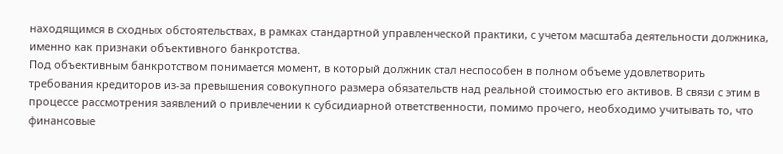находящимся в сходных обстоятельствах, в рамках стандартной управленческой практики, с учетом масштаба деятельности должника, именно как признаки объективного банкротства.
Под объективным банкротством понимается момент, в который должник стал неспособен в полном объеме удовлетворить требования кредиторов из-за превышения совокупного размера обязательств над реальной стоимостью его активов. В связи с этим в процессе рассмотрения заявлений о привлечении к субсидиарной ответственности, помимо прочего, необходимо учитывать то, что финансовые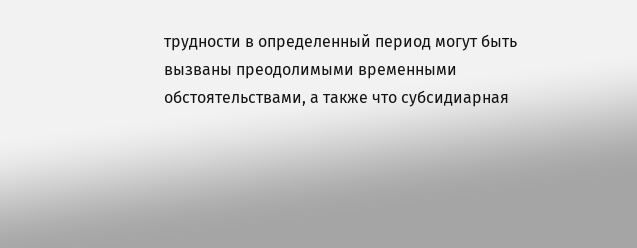трудности в определенный период могут быть вызваны преодолимыми временными обстоятельствами, а также что субсидиарная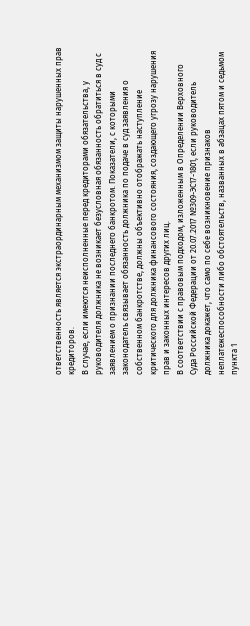ответственность является экстраординарным механизмом защиты нарушенных прав кредиторов.
В случае, если имеются неисполненные перед кредиторами обязательства, у руководителя должника не возникает безусловная обязанность обратиться в суд с заявлением о признании последнего банкротом. Показатели, с которыми законодатель связывает обязанность должника по подаче в суд заявления о собственном банкротстве, должны объективно отображать наступление критического для должника финансового состояния, создающего угрозу нарушения прав и законных интересов других лиц.
В соответствии с правовым подходом, изложенным в Определении Верховного Суда Российской Федерации от 20.07.2017 №309-ЭС17-1801, если руководитель должника докажет, что само по себе возникновение признаков неплатежеспособности либо обстоятельств, названных в абзацах пятом и седьмом пункта 1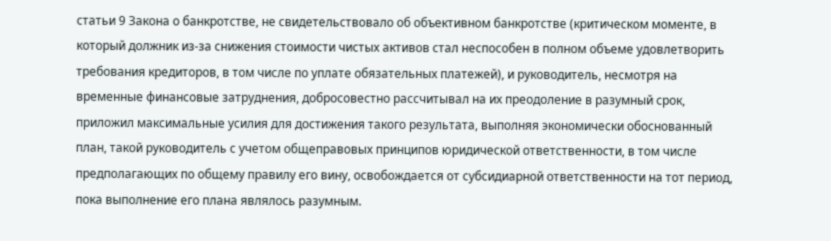статьи 9 Закона о банкротстве, не свидетельствовало об объективном банкротстве (критическом моменте, в который должник из-за снижения стоимости чистых активов стал неспособен в полном объеме удовлетворить требования кредиторов, в том числе по уплате обязательных платежей), и руководитель, несмотря на временные финансовые затруднения, добросовестно рассчитывал на их преодоление в разумный срок, приложил максимальные усилия для достижения такого результата, выполняя экономически обоснованный план, такой руководитель с учетом общеправовых принципов юридической ответственности, в том числе предполагающих по общему правилу его вину, освобождается от субсидиарной ответственности на тот период, пока выполнение его плана являлось разумным.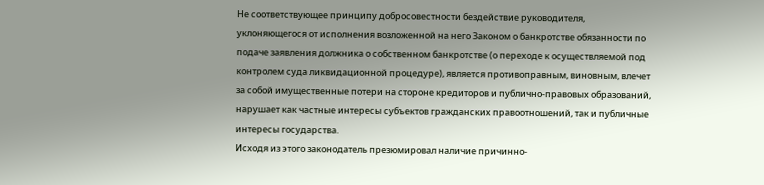Не соответствующее принципу добросовестности бездействие руководителя, уклоняющегося от исполнения возложенной на него Законом о банкротстве обязанности по подаче заявления должника о собственном банкротстве (о переходе к осуществляемой под контролем суда ликвидационной процедуре), является противоправным, виновным, влечет за собой имущественные потери на стороне кредиторов и публично-правовых образований, нарушает как частные интересы субъектов гражданских правоотношений, так и публичные интересы государства.
Исходя из этого законодатель презюмировал наличие причинно-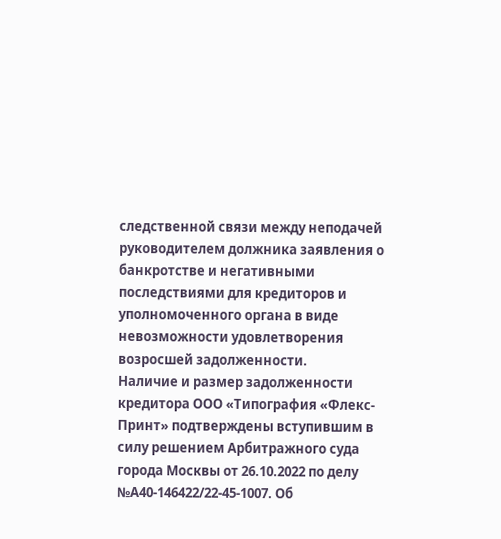следственной связи между неподачей руководителем должника заявления о банкротстве и негативными последствиями для кредиторов и уполномоченного органа в виде невозможности удовлетворения возросшей задолженности.
Наличие и размер задолженности кредитора ООО «Типография «Флекс-Принт» подтверждены вступившим в силу решением Арбитражного суда города Москвы от 26.10.2022 по делу №А40-146422/22-45-1007. Об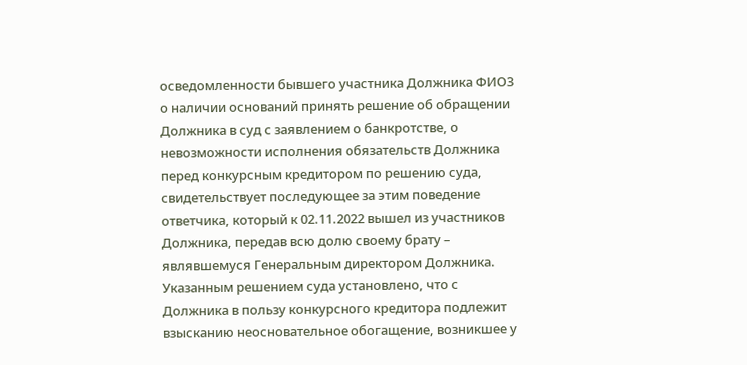осведомленности бывшего участника Должника ФИО3 о наличии оснований принять решение об обращении Должника в суд с заявлением о банкротстве, о невозможности исполнения обязательств Должника перед конкурсным кредитором по решению суда, свидетельствует последующее за этим поведение ответчика, который к 02.11.2022 вышел из участников Должника, передав всю долю своему брату – являвшемуся Генеральным директором Должника. Указанным решением суда установлено, что с Должника в пользу конкурсного кредитора подлежит взысканию неосновательное обогащение, возникшее у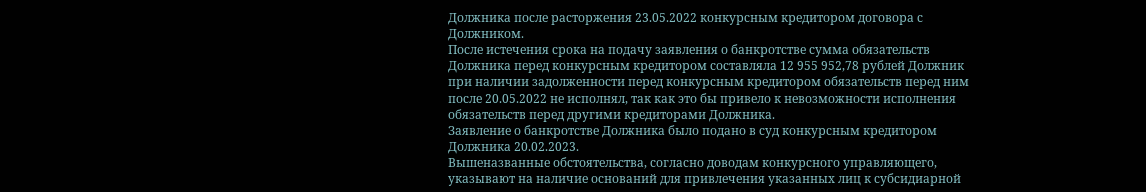Должника после расторжения 23.05.2022 конкурсным кредитором договора с Должником.
После истечения срока на подачу заявления о банкротстве сумма обязательств Должника перед конкурсным кредитором составляла 12 955 952,78 рублей Должник при наличии задолженности перед конкурсным кредитором обязательств перед ним после 20.05.2022 не исполнял, так как это бы привело к невозможности исполнения обязательств перед другими кредиторами Должника.
Заявление о банкротстве Должника было подано в суд конкурсным кредитором Должника 20.02.2023.
Вышеназванные обстоятельства, согласно доводам конкурсного управляющего, указывают на наличие оснований для привлечения указанных лиц к субсидиарной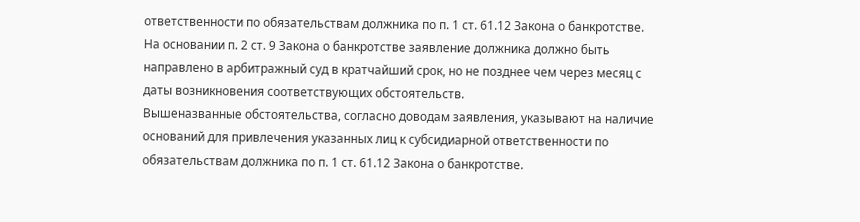ответственности по обязательствам должника по п. 1 ст. 61.12 Закона о банкротстве.
На основании п. 2 ст. 9 Закона о банкротстве заявление должника должно быть направлено в арбитражный суд в кратчайший срок, но не позднее чем через месяц с даты возникновения соответствующих обстоятельств.
Вышеназванные обстоятельства, согласно доводам заявления, указывают на наличие оснований для привлечения указанных лиц к субсидиарной ответственности по обязательствам должника по п. 1 ст. 61.12 Закона о банкротстве.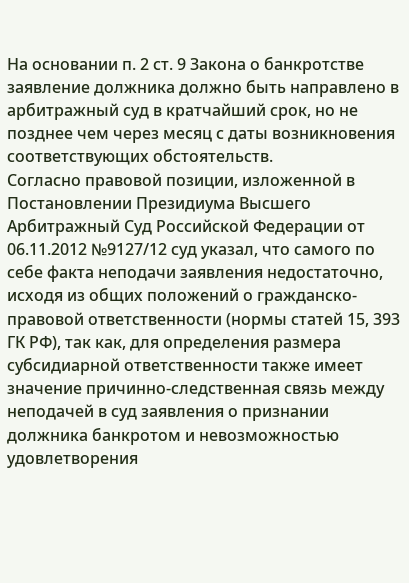На основании п. 2 ст. 9 Закона о банкротстве заявление должника должно быть направлено в арбитражный суд в кратчайший срок, но не позднее чем через месяц с даты возникновения соответствующих обстоятельств.
Согласно правовой позиции, изложенной в Постановлении Президиума Высшего Арбитражный Суд Российской Федерации от 06.11.2012 №9127/12 суд указал, что самого по себе факта неподачи заявления недостаточно, исходя из общих положений о гражданско-правовой ответственности (нормы статей 15, 393 ГК РФ), так как, для определения размера субсидиарной ответственности также имеет значение причинно-следственная связь между неподачей в суд заявления о признании должника банкротом и невозможностью удовлетворения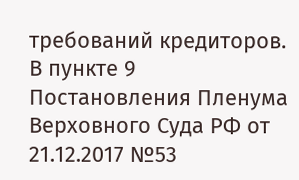требований кредиторов.
В пункте 9 Постановления Пленума Верховного Суда РФ от 21.12.2017 №53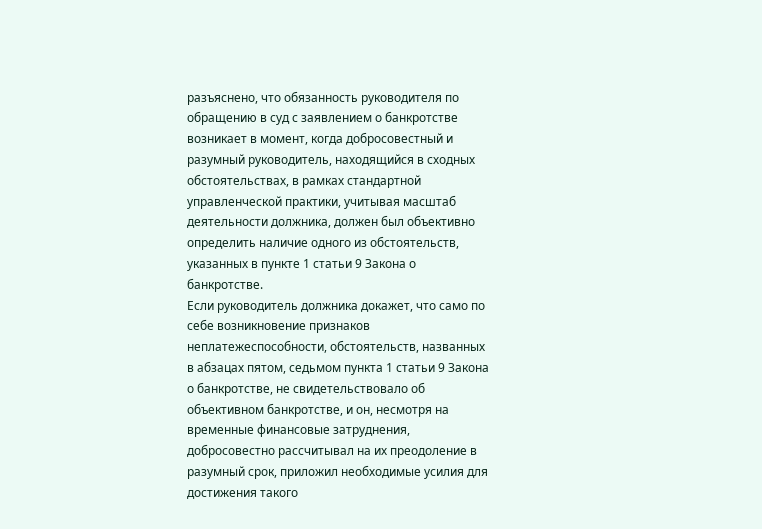разъяснено, что обязанность руководителя по обращению в суд с заявлением о банкротстве возникает в момент, когда добросовестный и разумный руководитель, находящийся в сходных обстоятельствах, в рамках стандартной управленческой практики, учитывая масштаб деятельности должника, должен был объективно определить наличие одного из обстоятельств, указанных в пункте 1 статьи 9 Закона о банкротстве.
Если руководитель должника докажет, что само по себе возникновение признаков неплатежеспособности, обстоятельств, названных в абзацах пятом, седьмом пункта 1 статьи 9 Закона о банкротстве, не свидетельствовало об объективном банкротстве, и он, несмотря на временные финансовые затруднения, добросовестно рассчитывал на их преодоление в разумный срок, приложил необходимые усилия для достижения такого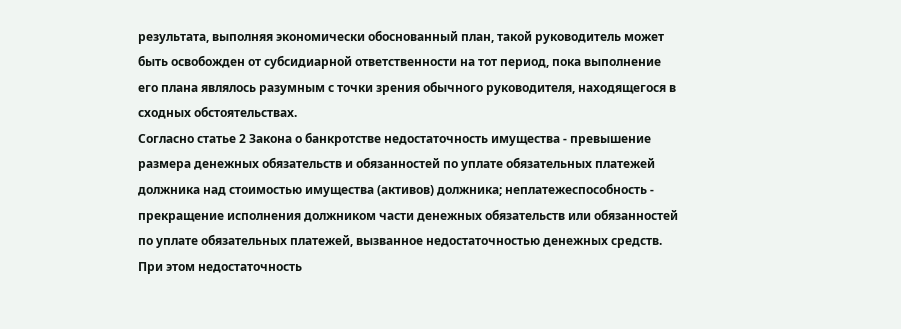результата, выполняя экономически обоснованный план, такой руководитель может быть освобожден от субсидиарной ответственности на тот период, пока выполнение его плана являлось разумным с точки зрения обычного руководителя, находящегося в сходных обстоятельствах.
Согласно статье 2 Закона о банкротстве недостаточность имущества - превышение размера денежных обязательств и обязанностей по уплате обязательных платежей должника над стоимостью имущества (активов) должника; неплатежеспособность - прекращение исполнения должником части денежных обязательств или обязанностей по уплате обязательных платежей, вызванное недостаточностью денежных средств. При этом недостаточность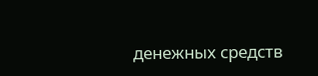денежных средств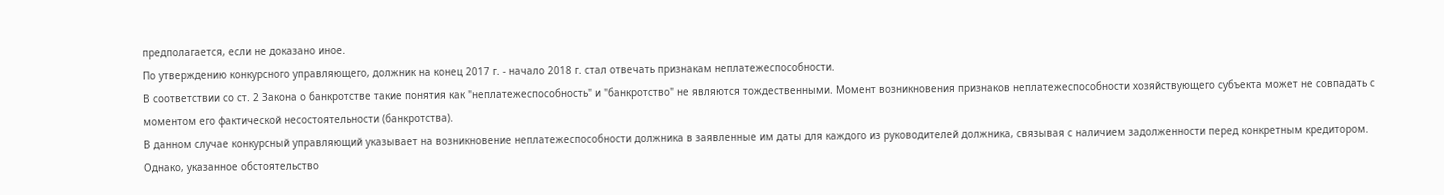предполагается, если не доказано иное.
По утверждению конкурсного управляющего, должник на конец 2017 г. - начало 2018 г. стал отвечать признакам неплатежеспособности.
В соответствии со ст. 2 Закона о банкротстве такие понятия как "неплатежеспособность" и "банкротство" не являются тождественными. Момент возникновения признаков неплатежеспособности хозяйствующего субъекта может не совпадать с моментом его фактической несостоятельности (банкротства).
В данном случае конкурсный управляющий указывает на возникновение неплатежеспособности должника в заявленные им даты для каждого из руководителей должника, связывая с наличием задолженности перед конкретным кредитором.
Однако, указанное обстоятельство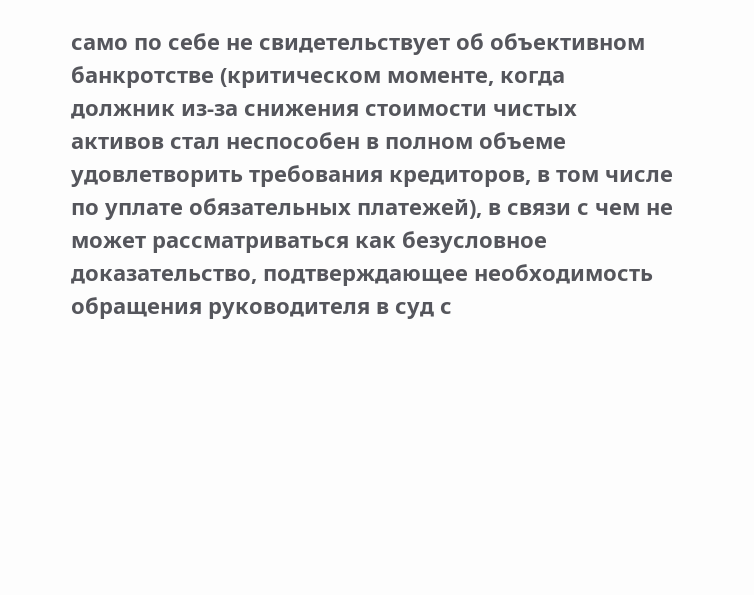само по себе не свидетельствует об объективном банкротстве (критическом моменте, когда должник из-за снижения стоимости чистых активов стал неспособен в полном объеме удовлетворить требования кредиторов, в том числе по уплате обязательных платежей), в связи с чем не может рассматриваться как безусловное доказательство, подтверждающее необходимость обращения руководителя в суд с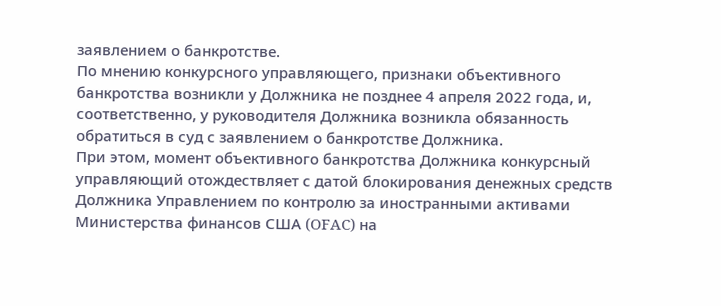заявлением о банкротстве.
По мнению конкурсного управляющего, признаки объективного банкротства возникли у Должника не позднее 4 апреля 2022 года, и, соответственно, у руководителя Должника возникла обязанность обратиться в суд с заявлением о банкротстве Должника.
При этом, момент объективного банкротства Должника конкурсный управляющий отождествляет с датой блокирования денежных средств Должника Управлением по контролю за иностранными активами Министерства финансов США (OFAC) на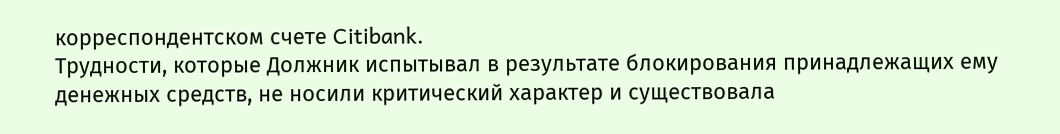корреспондентском счете Citibank.
Трудности, которые Должник испытывал в результате блокирования принадлежащих ему денежных средств, не носили критический характер и существовала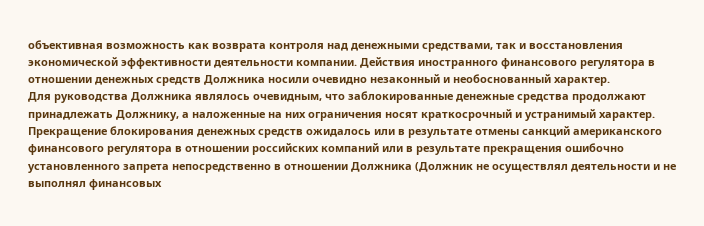объективная возможность как возврата контроля над денежными средствами, так и восстановления экономической эффективности деятельности компании. Действия иностранного финансового регулятора в отношении денежных средств Должника носили очевидно незаконный и необоснованный характер.
Для руководства Должника являлось очевидным, что заблокированные денежные средства продолжают принадлежать Должнику, а наложенные на них ограничения носят краткосрочный и устранимый характер. Прекращение блокирования денежных средств ожидалось или в результате отмены санкций американского финансового регулятора в отношении российских компаний или в результате прекращения ошибочно установленного запрета непосредственно в отношении Должника (Должник не осуществлял деятельности и не выполнял финансовых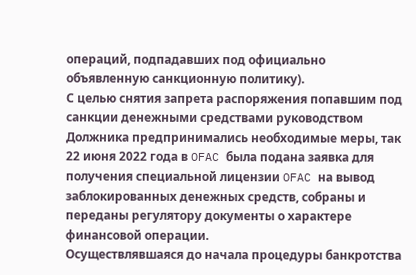операций, подпадавших под официально объявленную санкционную политику).
С целью снятия запрета распоряжения попавшим под санкции денежными средствами руководством Должника предпринимались необходимые меры, так 22 июня 2022 года в OFAC была подана заявка для получения специальной лицензии OFAC на вывод заблокированных денежных средств, собраны и переданы регулятору документы о характере финансовой операции.
Осуществлявшаяся до начала процедуры банкротства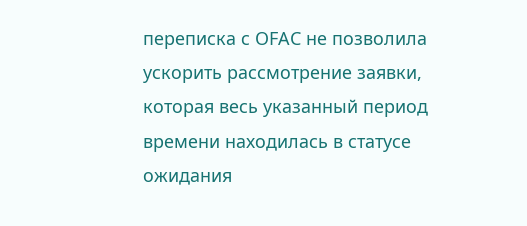переписка с OFAC не позволила ускорить рассмотрение заявки, которая весь указанный период времени находилась в статусе ожидания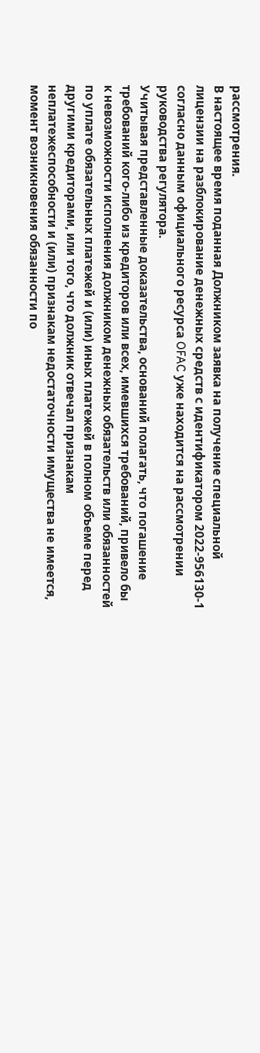рассмотрения.
В настоящее время поданная Должником заявка на получение специальной лицензии на разблокирование денежных средств с идентификатором 2022-956130-1 согласно данным официального ресурса OFAC уже находится на рассмотрении руководства регулятора.
Учитывая представленные доказательства, оснований полагать, что погашение требований кого-либо из кредиторов или всех, имевшихся требований, привело бы к невозможности исполнения должником денежных обязательств или обязанностей по уплате обязательных платежей и (или) иных платежей в полном объеме перед другими кредиторами, или того, что должник отвечал признакам неплатежеспособности и (или) признакам недостаточности имущества не имеется, момент возникновения обязанности по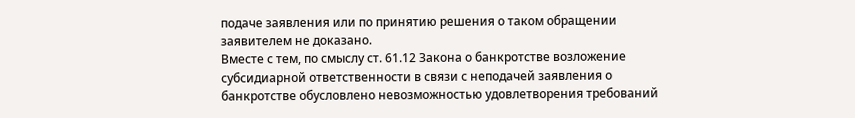подаче заявления или по принятию решения о таком обращении заявителем не доказано.
Вместе с тем, по смыслу ст. 61.12 Закона о банкротстве возложение субсидиарной ответственности в связи с неподачей заявления о банкротстве обусловлено невозможностью удовлетворения требований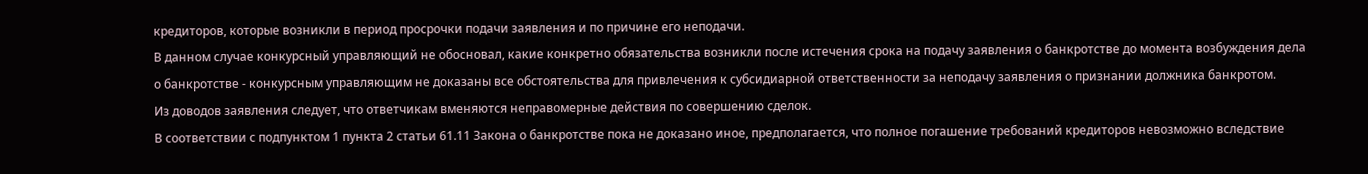кредиторов, которые возникли в период просрочки подачи заявления и по причине его неподачи.
В данном случае конкурсный управляющий не обосновал, какие конкретно обязательства возникли после истечения срока на подачу заявления о банкротстве до момента возбуждения дела о банкротстве - конкурсным управляющим не доказаны все обстоятельства для привлечения к субсидиарной ответственности за неподачу заявления о признании должника банкротом.
Из доводов заявления следует, что ответчикам вменяются неправомерные действия по совершению сделок.
В соответствии с подпунктом 1 пункта 2 статьи 61.11 Закона о банкротстве пока не доказано иное, предполагается, что полное погашение требований кредиторов невозможно вследствие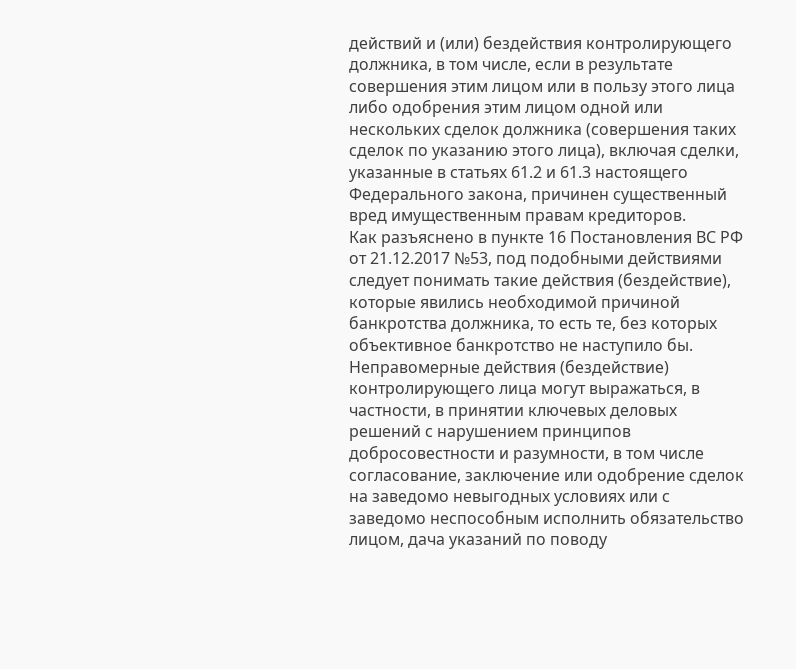действий и (или) бездействия контролирующего должника, в том числе, если в результате совершения этим лицом или в пользу этого лица либо одобрения этим лицом одной или нескольких сделок должника (совершения таких сделок по указанию этого лица), включая сделки, указанные в статьях 61.2 и 61.3 настоящего Федерального закона, причинен существенный вред имущественным правам кредиторов.
Как разъяснено в пункте 16 Постановления ВС РФ от 21.12.2017 №53, под подобными действиями следует понимать такие действия (бездействие), которые явились необходимой причиной банкротства должника, то есть те, без которых объективное банкротство не наступило бы. Неправомерные действия (бездействие) контролирующего лица могут выражаться, в частности, в принятии ключевых деловых решений с нарушением принципов добросовестности и разумности, в том числе согласование, заключение или одобрение сделок на заведомо невыгодных условиях или с заведомо неспособным исполнить обязательство лицом, дача указаний по поводу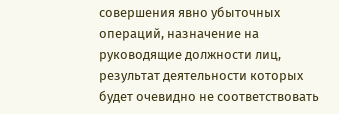совершения явно убыточных операций, назначение на руководящие должности лиц, результат деятельности которых будет очевидно не соответствовать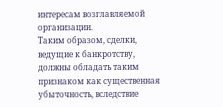интересам возглавляемой организации.
Таким образом, сделки, ведущие к банкротству, должны обладать таким признаком как существенная убыточность, вследствие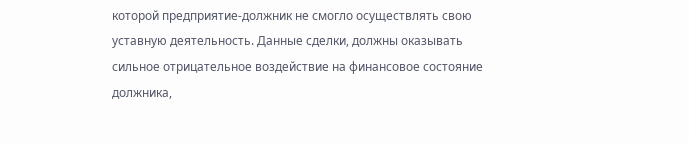которой предприятие-должник не смогло осуществлять свою уставную деятельность. Данные сделки, должны оказывать сильное отрицательное воздействие на финансовое состояние должника,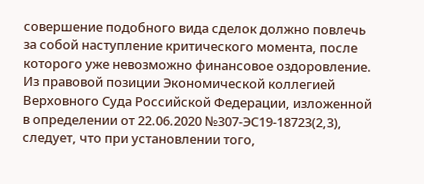совершение подобного вида сделок должно повлечь за собой наступление критического момента, после которого уже невозможно финансовое оздоровление.
Из правовой позиции Экономической коллегией Верховного Суда Российской Федерации, изложенной в определении от 22.06.2020 №307-ЭС19-18723(2,3), следует, что при установлении того,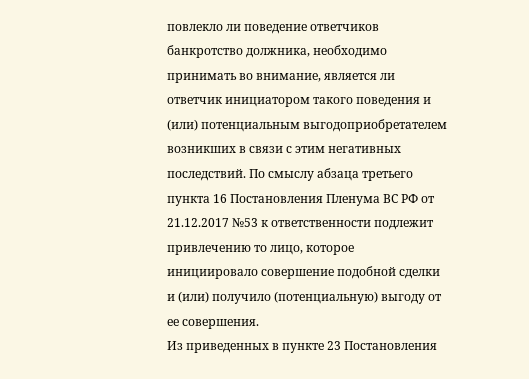повлекло ли поведение ответчиков банкротство должника, необходимо принимать во внимание, является ли ответчик инициатором такого поведения и (или) потенциальным выгодоприобретателем возникших в связи с этим негативных последствий. По смыслу абзаца третьего пункта 16 Постановления Пленума ВС РФ от 21.12.2017 №53 к ответственности подлежит привлечению то лицо, которое инициировало совершение подобной сделки и (или) получило (потенциальную) выгоду от ее совершения.
Из приведенных в пункте 23 Постановления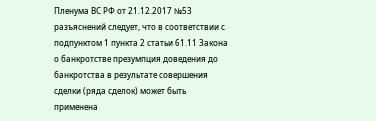Пленума ВС РФ от 21.12.2017 №53 разъяснений следует, что в соответствии с подпунктом 1 пункта 2 статьи 61.11 Закона о банкротстве презумпция доведения до банкротства в результате совершения сделки (ряда сделок) может быть применена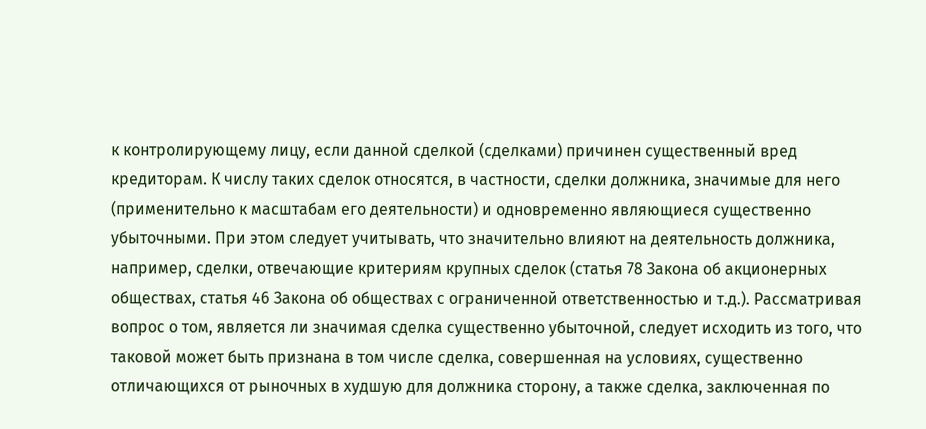к контролирующему лицу, если данной сделкой (сделками) причинен существенный вред кредиторам. К числу таких сделок относятся, в частности, сделки должника, значимые для него (применительно к масштабам его деятельности) и одновременно являющиеся существенно убыточными. При этом следует учитывать, что значительно влияют на деятельность должника, например, сделки, отвечающие критериям крупных сделок (статья 78 Закона об акционерных обществах, статья 46 Закона об обществах с ограниченной ответственностью и т.д.). Рассматривая вопрос о том, является ли значимая сделка существенно убыточной, следует исходить из того, что таковой может быть признана в том числе сделка, совершенная на условиях, существенно отличающихся от рыночных в худшую для должника сторону, а также сделка, заключенная по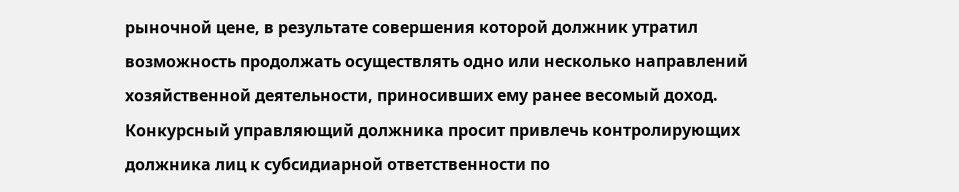рыночной цене, в результате совершения которой должник утратил возможность продолжать осуществлять одно или несколько направлений хозяйственной деятельности, приносивших ему ранее весомый доход.
Конкурсный управляющий должника просит привлечь контролирующих должника лиц к субсидиарной ответственности по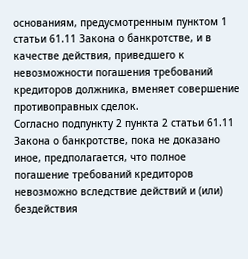основаниям, предусмотренным пунктом 1 статьи 61.11 Закона о банкротстве, и в качестве действия, приведшего к невозможности погашения требований кредиторов должника, вменяет совершение противоправных сделок.
Согласно подпункту 2 пункта 2 статьи 61.11 Закона о банкротстве, пока не доказано иное, предполагается, что полное погашение требований кредиторов невозможно вследствие действий и (или) бездействия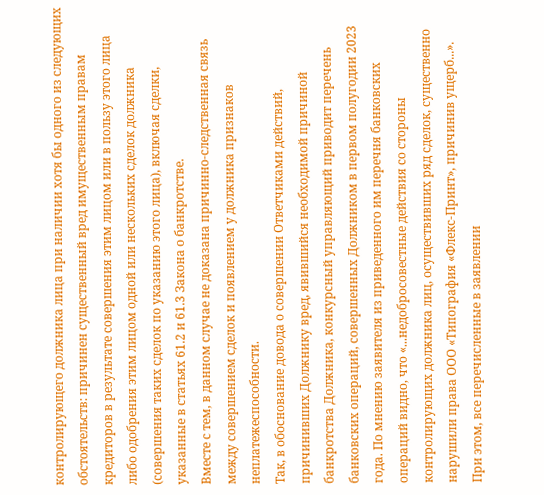контролирующего должника лица при наличии хотя бы одного из следующих обстоятельств: причинен существенный вред имущественным правам кредиторов в результате совершения этим лицом или в пользу этого лица либо одобрения этим лицом одной или нескольких сделок должника (совершения таких сделок по указанию этого лица), включая сделки, указанные в статьях 61.2 и 61.3 Закона о банкротстве.
Вместе с тем, в данном случае не доказана причинно-следственная связь между совершением сделок и появлением у должника признаков неплатежеспособности.
Так, в обоснование довода о совершении Ответчиками действий, причинивших Должнику вред, явившийся необходимой причиной банкротства Должника, конкурсный управляющий приводит перечень банковских операций, совершенных Должником в первом полугодии 2023 года. По мнению заявителя из приведенного им перечня банковских операций видно, что «...недобросовестные действия со стороны контролирующих должника лиц, осуществивших ряд сделок, существенно нарушили права ООО «Типография «Флекс-Принт», причинив ущерб...».
При этом, все перечисленные в заявлении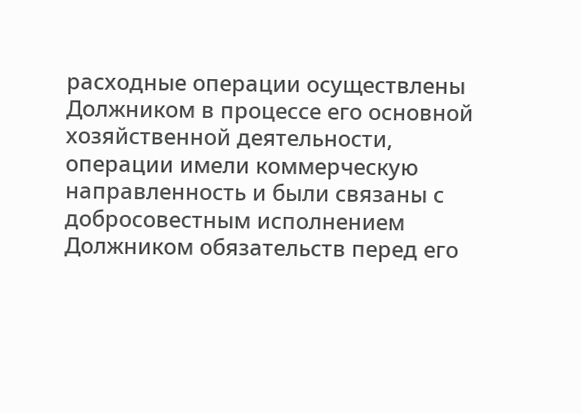расходные операции осуществлены Должником в процессе его основной хозяйственной деятельности, операции имели коммерческую направленность и были связаны с добросовестным исполнением Должником обязательств перед его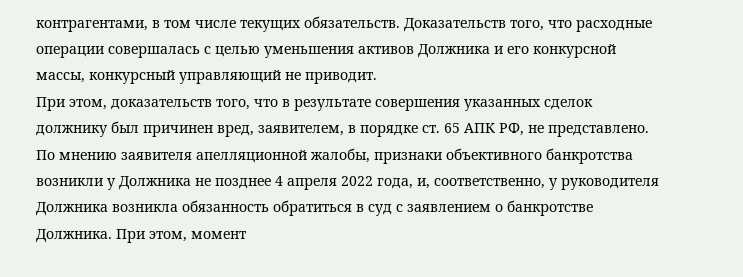контрагентами, в том числе текущих обязательств. Доказательств того, что расходные операции совершалась с целью уменьшения активов Должника и его конкурсной массы, конкурсный управляющий не приводит.
При этом, доказательств того, что в результате совершения указанных сделок должнику был причинен вред, заявителем, в порядке ст. 65 АПК РФ, не представлено.
По мнению заявителя апелляционной жалобы, признаки объективного банкротства возникли у Должника не позднее 4 апреля 2022 года, и, соответственно, у руководителя Должника возникла обязанность обратиться в суд с заявлением о банкротстве Должника. При этом, момент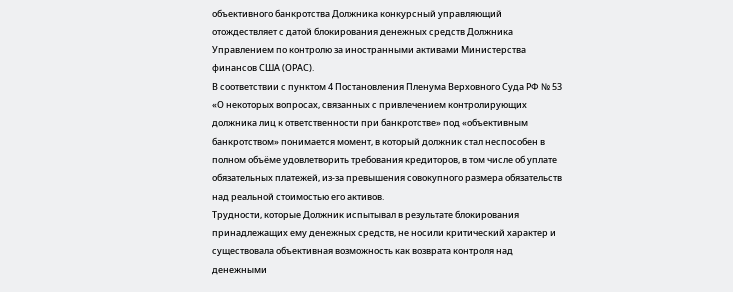объективного банкротства Должника конкурсный управляющий отождествляет с датой блокирования денежных средств Должника Управлением по контролю за иностранными активами Министерства финансов США (ОРАС).
В соответствии с пунктом 4 Постановления Пленума Верховного Суда РФ № 53 «О некоторых вопросах, связанных с привлечением контролирующих должника лиц к ответственности при банкротстве» под «объективным банкротством» понимается момент, в который должник стал неспособен в полном объёме удовлетворить требования кредиторов, в том числе об уплате обязательных платежей, из-за превышения совокупного размера обязательств над реальной стоимостью его активов.
Трудности, которые Должник испытывал в результате блокирования принадлежащих ему денежных средств, не носили критический характер и существовала объективная возможность как возврата контроля над денежными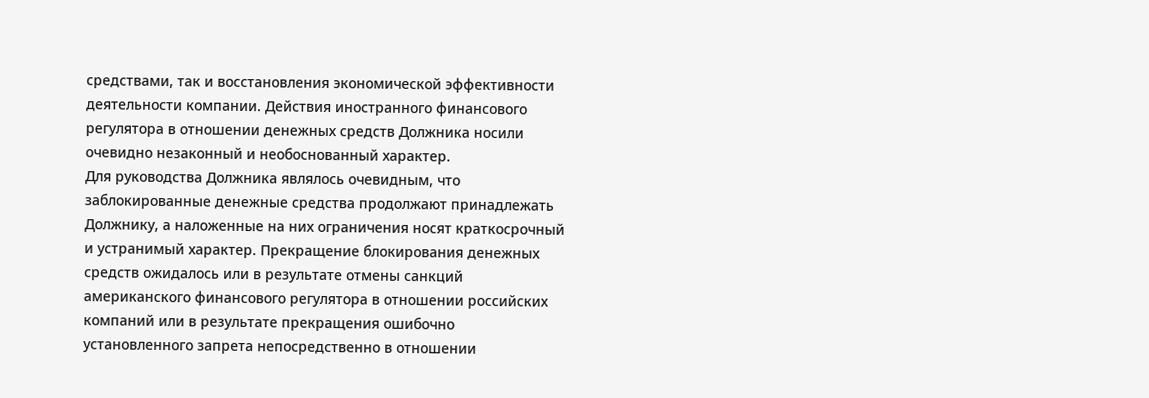средствами, так и восстановления экономической эффективности деятельности компании. Действия иностранного финансового регулятора в отношении денежных средств Должника носили очевидно незаконный и необоснованный характер.
Для руководства Должника являлось очевидным, что заблокированные денежные средства продолжают принадлежать Должнику, а наложенные на них ограничения носят краткосрочный и устранимый характер. Прекращение блокирования денежных средств ожидалось или в результате отмены санкций американского финансового регулятора в отношении российских компаний или в результате прекращения ошибочно установленного запрета непосредственно в отношении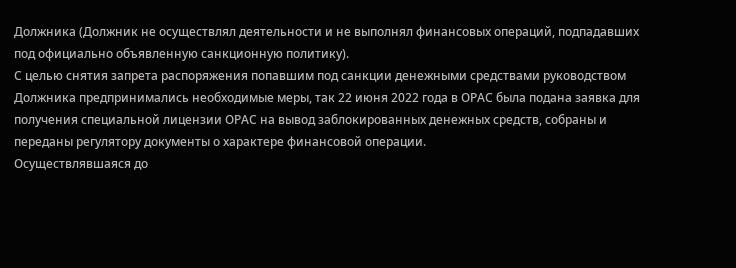Должника (Должник не осуществлял деятельности и не выполнял финансовых операций, подпадавших под официально объявленную санкционную политику).
С целью снятия запрета распоряжения попавшим под санкции денежными средствами руководством Должника предпринимались необходимые меры, так 22 июня 2022 года в ОРАС была подана заявка для получения специальной лицензии ОРАС на вывод заблокированных денежных средств, собраны и переданы регулятору документы о характере финансовой операции.
Осуществлявшаяся до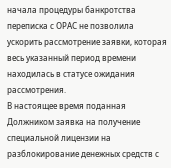начала процедуры банкротства переписка с ОРАС не позволила ускорить рассмотрение заявки, которая весь указанный период времени находилась в статусе ожидания рассмотрения.
В настоящее время поданная Должником заявка на получение специальной лицензии на разблокирование денежных средств с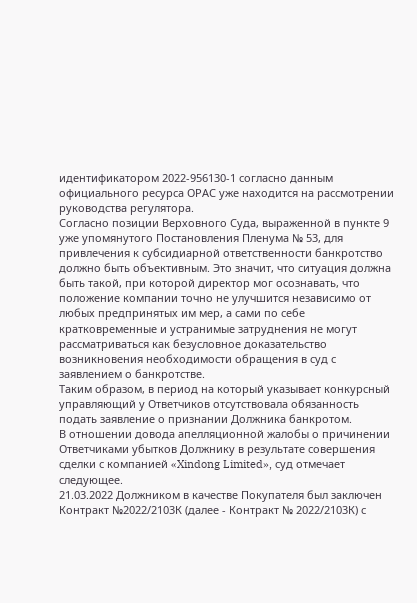идентификатором 2022-956130-1 согласно данным официального ресурса ОРАС уже находится на рассмотрении руководства регулятора.
Согласно позиции Верховного Суда, выраженной в пункте 9 уже упомянутого Постановления Пленума № 53, для привлечения к субсидиарной ответственности банкротство должно быть объективным. Это значит, что ситуация должна быть такой, при которой директор мог осознавать, что положение компании точно не улучшится независимо от любых предпринятых им мер, а сами по себе кратковременные и устранимые затруднения не могут рассматриваться как безусловное доказательство возникновения необходимости обращения в суд с заявлением о банкротстве.
Таким образом, в период на который указывает конкурсный управляющий у Ответчиков отсутствовала обязанность подать заявление о признании Должника банкротом.
В отношении довода апелляционной жалобы о причинении Ответчиками убытков Должнику в результате совершения сделки с компанией «Xindong Limited», суд отмечает следующее.
21.03.2022 Должником в качестве Покупателя был заключен Контракт №2022/2103К (далее - Контракт № 2022/2103К) с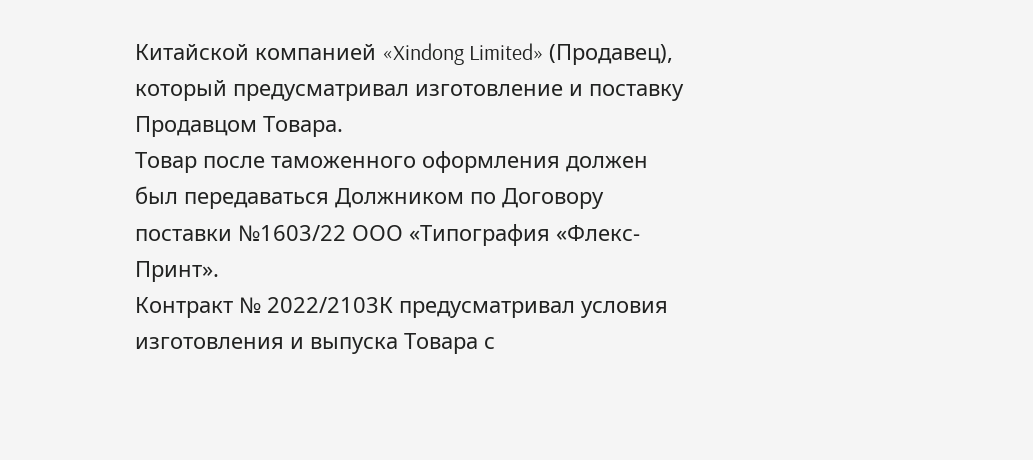Китайской компанией «Xindong Limited» (Продавец), который предусматривал изготовление и поставку Продавцом Товара.
Товар после таможенного оформления должен был передаваться Должником по Договору поставки №1603/22 ООО «Типография «Флекс-Принт».
Контракт № 2022/2103К предусматривал условия изготовления и выпуска Товара с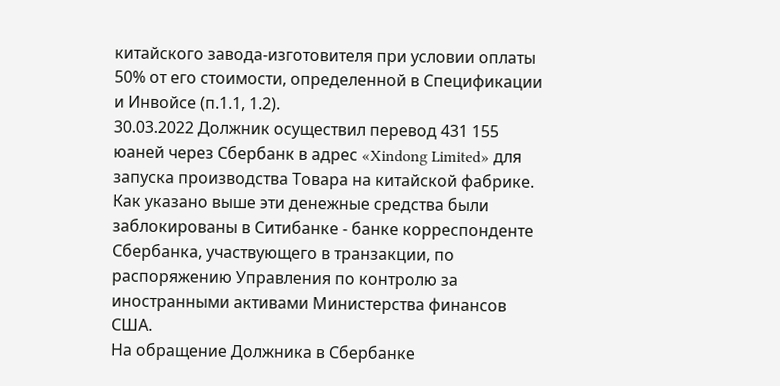китайского завода-изготовителя при условии оплаты 50% от его стоимости, определенной в Спецификации и Инвойсе (п.1.1, 1.2).
30.03.2022 Должник осуществил перевод 431 155 юаней через Сбербанк в адрес «Xindong Limited» для запуска производства Товара на китайской фабрике.
Как указано выше эти денежные средства были заблокированы в Ситибанке - банке корреспонденте Сбербанка, участвующего в транзакции, по распоряжению Управления по контролю за иностранными активами Министерства финансов США.
На обращение Должника в Сбербанке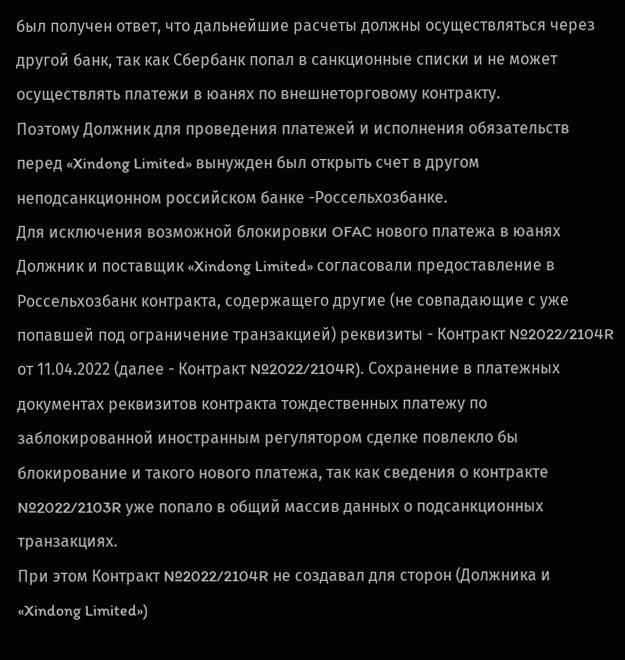был получен ответ, что дальнейшие расчеты должны осуществляться через другой банк, так как Сбербанк попал в санкционные списки и не может осуществлять платежи в юанях по внешнеторговому контракту.
Поэтому Должник для проведения платежей и исполнения обязательств перед «Xindong Limited» вынужден был открыть счет в другом неподсанкционном российском банке -Россельхозбанке.
Для исключения возможной блокировки OFAC нового платежа в юанях Должник и поставщик «Xindong Limited» согласовали предоставление в Россельхозбанк контракта, содержащего другие (не совпадающие с уже попавшей под ограничение транзакцией) реквизиты - Контракт №2022/2104R от 11.04.2022 (далее - Контракт №2022/2104R). Сохранение в платежных документах реквизитов контракта тождественных платежу по заблокированной иностранным регулятором сделке повлекло бы блокирование и такого нового платежа, так как сведения о контракте №2022/2103R уже попало в общий массив данных о подсанкционных транзакциях.
При этом Контракт №2022/2104R не создавал для сторон (Должника и «Xindong Limited»)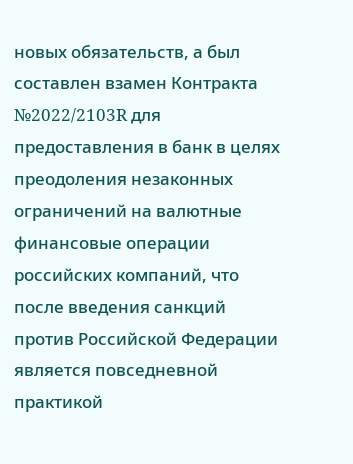новых обязательств, а был составлен взамен Контракта №2022/2103R для предоставления в банк в целях преодоления незаконных ограничений на валютные финансовые операции российских компаний, что после введения санкций против Российской Федерации является повседневной практикой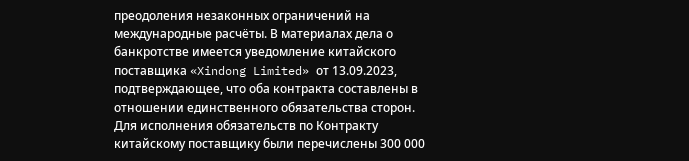преодоления незаконных ограничений на международные расчёты. В материалах дела о банкротстве имеется уведомление китайского поставщика «Xindong Limited» от 13.09.2023, подтверждающее, что оба контракта составлены в отношении единственного обязательства сторон.
Для исполнения обязательств по Контракту китайскому поставщику были перечислены 300 000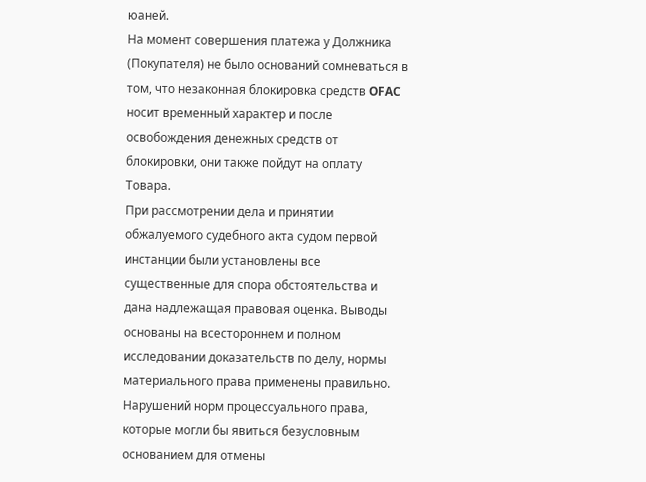юаней.
На момент совершения платежа у Должника (Покупателя) не было оснований сомневаться в том, что незаконная блокировка средств OFAC носит временный характер и после освобождения денежных средств от блокировки, они также пойдут на оплату Товара.
При рассмотрении дела и принятии обжалуемого судебного акта судом первой инстанции были установлены все существенные для спора обстоятельства и дана надлежащая правовая оценка. Выводы основаны на всестороннем и полном исследовании доказательств по делу, нормы материального права применены правильно.
Нарушений норм процессуального права, которые могли бы явиться безусловным основанием для отмены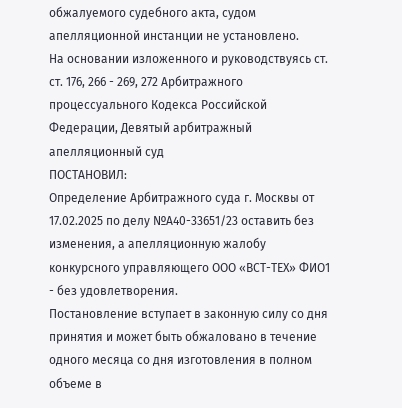обжалуемого судебного акта, судом апелляционной инстанции не установлено.
На основании изложенного и руководствуясь ст. ст. 176, 266 - 269, 272 Арбитражного процессуального Кодекса Российской Федерации, Девятый арбитражный апелляционный суд
ПОСТАНОВИЛ:
Определение Арбитражного суда г. Москвы от 17.02.2025 по делу №А40-33651/23 оставить без изменения, а апелляционную жалобу конкурсного управляющего ООО «ВСТ-ТЕХ» ФИО1 - без удовлетворения.
Постановление вступает в законную силу со дня принятия и может быть обжаловано в течение одного месяца со дня изготовления в полном объеме в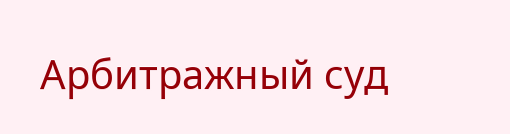Арбитражный суд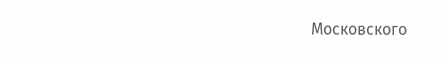Московского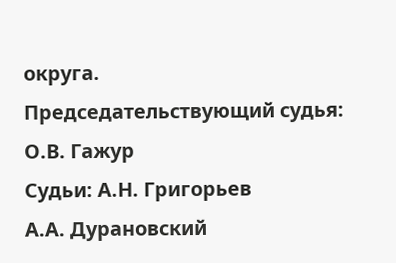округа.
Председательствующий судья: О.В. Гажур
Судьи: А.Н. Григорьев
А.А. Дурановский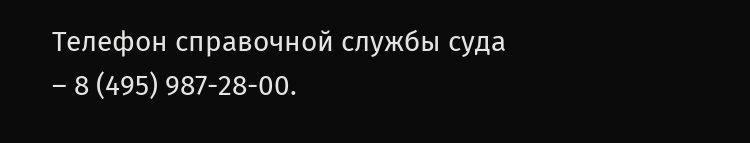Телефон справочной службы суда – 8 (495) 987-28-00.